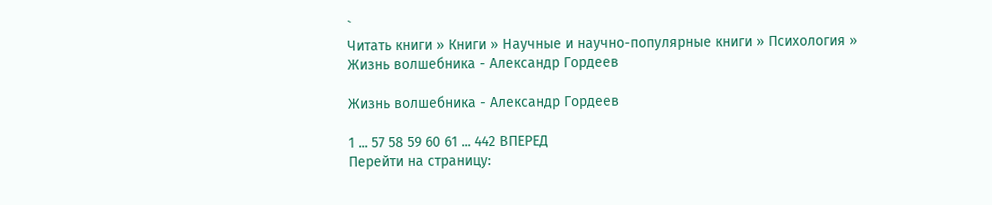`
Читать книги » Книги » Научные и научно-популярные книги » Психология » Жизнь волшебника - Александр Гордеев

Жизнь волшебника - Александр Гордеев

1 ... 57 58 59 60 61 ... 442 ВПЕРЕД
Перейти на страницу: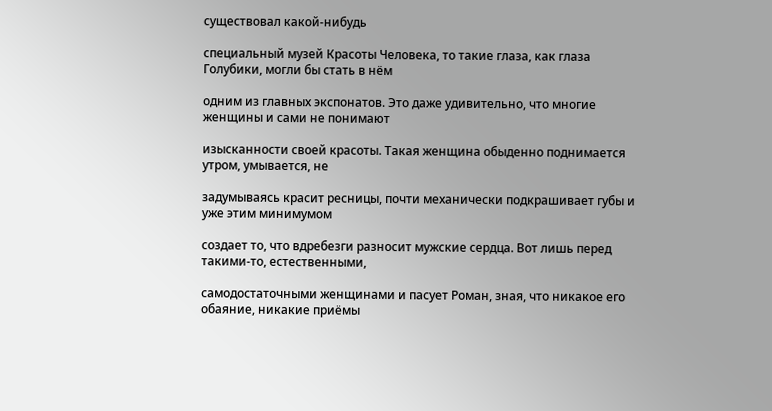существовал какой-нибудь

специальный музей Красоты Человека, то такие глаза, как глаза Голубики, могли бы стать в нём

одним из главных экспонатов. Это даже удивительно, что многие женщины и сами не понимают

изысканности своей красоты. Такая женщина обыденно поднимается утром, умывается, не

задумываясь красит ресницы, почти механически подкрашивает губы и уже этим минимумом

создает то, что вдребезги разносит мужские сердца. Вот лишь перед такими-то, естественными,

самодостаточными женщинами и пасует Роман, зная, что никакое его обаяние, никакие приёмы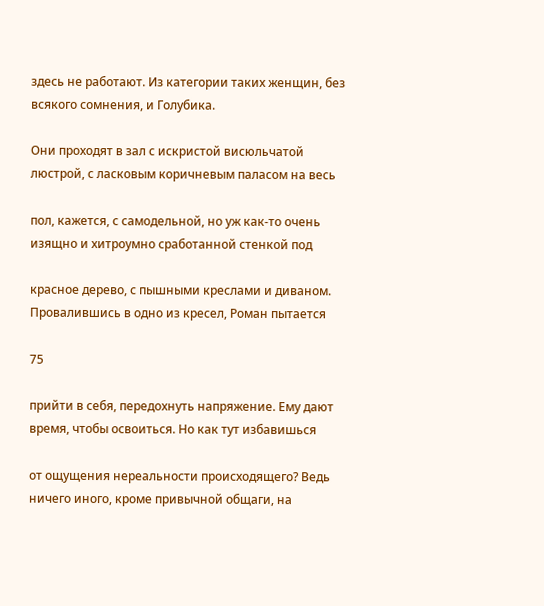здесь не работают. Из категории таких женщин, без всякого сомнения, и Голубика.

Они проходят в зал с искристой висюльчатой люстрой, с ласковым коричневым паласом на весь

пол, кажется, с самодельной, но уж как-то очень изящно и хитроумно сработанной стенкой под

красное дерево, с пышными креслами и диваном. Провалившись в одно из кресел, Роман пытается

75

прийти в себя, передохнуть напряжение. Ему дают время, чтобы освоиться. Но как тут избавишься

от ощущения нереальности происходящего? Ведь ничего иного, кроме привычной общаги, на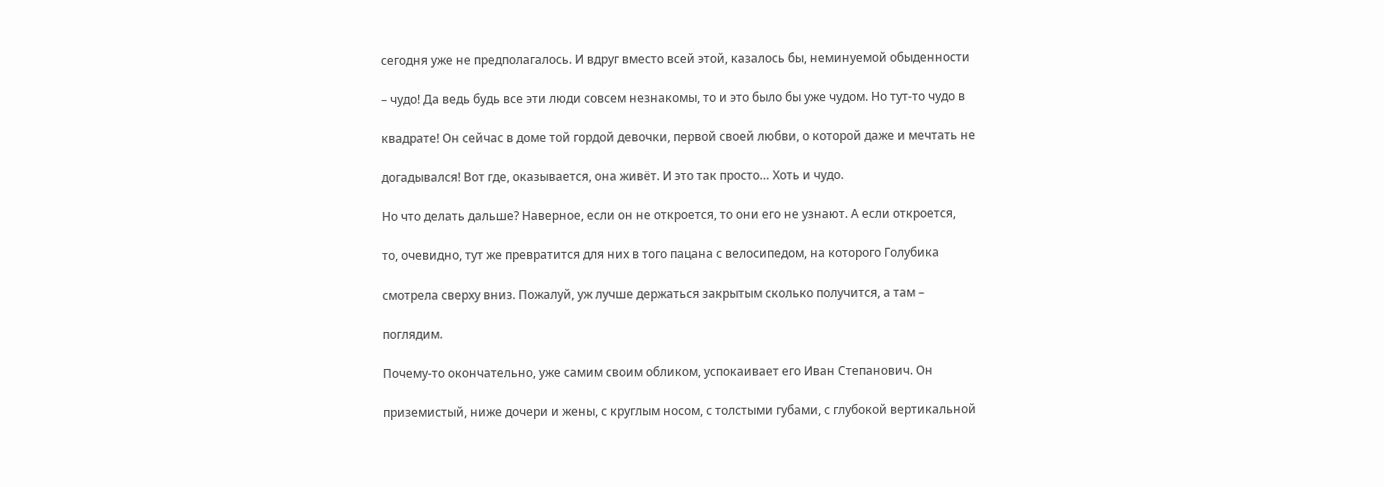сегодня уже не предполагалось. И вдруг вместо всей этой, казалось бы, неминуемой обыденности

– чудо! Да ведь будь все эти люди совсем незнакомы, то и это было бы уже чудом. Но тут-то чудо в

квадрате! Он сейчас в доме той гордой девочки, первой своей любви, о которой даже и мечтать не

догадывался! Вот где, оказывается, она живёт. И это так просто… Хоть и чудо.

Но что делать дальше? Наверное, если он не откроется, то они его не узнают. А если откроется,

то, очевидно, тут же превратится для них в того пацана с велосипедом, на которого Голубика

смотрела сверху вниз. Пожалуй, уж лучше держаться закрытым сколько получится, а там –

поглядим.

Почему-то окончательно, уже самим своим обликом, успокаивает его Иван Степанович. Он

приземистый, ниже дочери и жены, с круглым носом, с толстыми губами, с глубокой вертикальной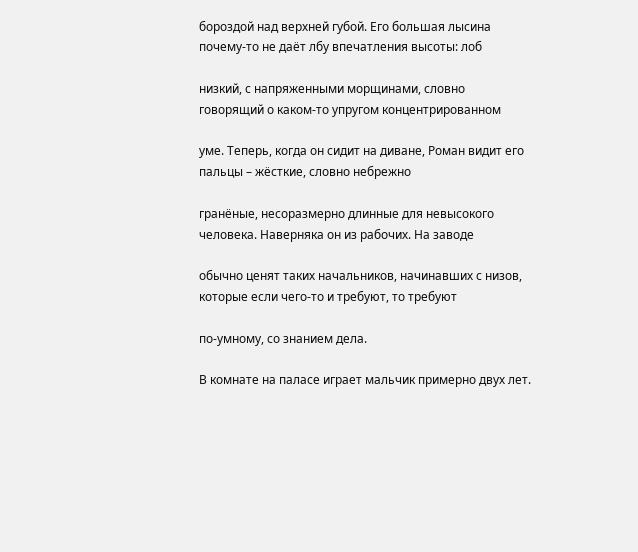бороздой над верхней губой. Его большая лысина почему-то не даёт лбу впечатления высоты: лоб

низкий, с напряженными морщинами, словно говорящий о каком-то упругом концентрированном

уме. Теперь, когда он сидит на диване, Роман видит его пальцы – жёсткие, словно небрежно

гранёные, несоразмерно длинные для невысокого человека. Наверняка он из рабочих. На заводе

обычно ценят таких начальников, начинавших с низов, которые если чего-то и требуют, то требуют

по-умному, со знанием дела.

В комнате на паласе играет мальчик примерно двух лет.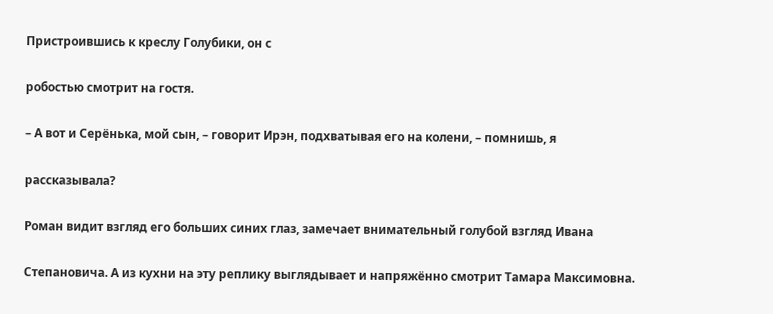Пристроившись к креслу Голубики, он с

робостью смотрит на гостя.

– А вот и Серёнька, мой сын, – говорит Ирэн, подхватывая его на колени, – помнишь, я

рассказывала?

Роман видит взгляд его больших синих глаз, замечает внимательный голубой взгляд Ивана

Степановича. А из кухни на эту реплику выглядывает и напряжённо смотрит Тамара Максимовна.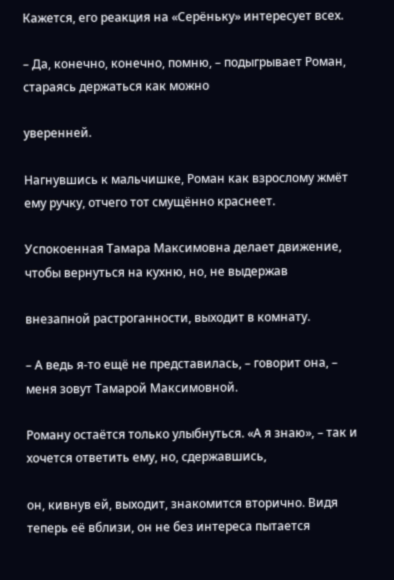Кажется, его реакция на «Серёньку» интересует всех.

– Да, конечно, конечно, помню, – подыгрывает Роман, стараясь держаться как можно

уверенней.

Нагнувшись к мальчишке, Роман как взрослому жмёт ему ручку, отчего тот смущённо краснеет.

Успокоенная Тамара Максимовна делает движение, чтобы вернуться на кухню, но, не выдержав

внезапной растроганности, выходит в комнату.

– А ведь я-то ещё не представилась, – говорит она, – меня зовут Тамарой Максимовной.

Роману остаётся только улыбнуться. «А я знаю», – так и хочется ответить ему, но, сдержавшись,

он, кивнув ей, выходит, знакомится вторично. Видя теперь её вблизи, он не без интереса пытается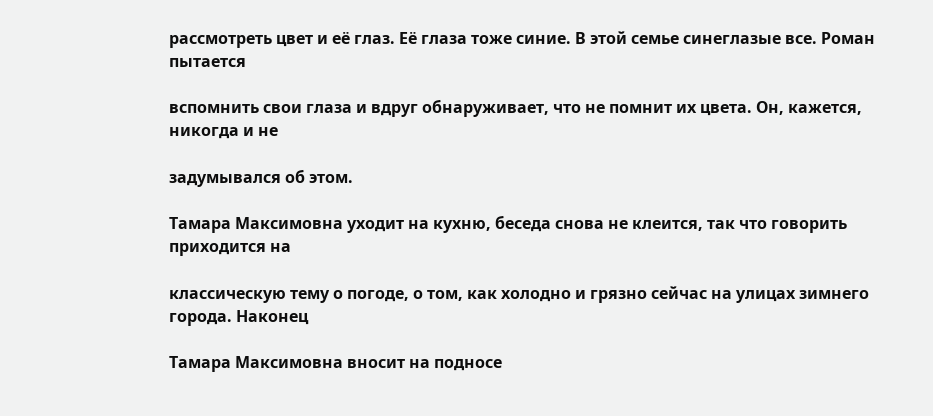рассмотреть цвет и её глаз. Её глаза тоже синие. В этой семье синеглазые все. Роман пытается

вспомнить свои глаза и вдруг обнаруживает, что не помнит их цвета. Он, кажется, никогда и не

задумывался об этом.

Тамара Максимовна уходит на кухню, беседа снова не клеится, так что говорить приходится на

классическую тему о погоде, о том, как холодно и грязно сейчас на улицах зимнего города. Наконец

Тамара Максимовна вносит на подносе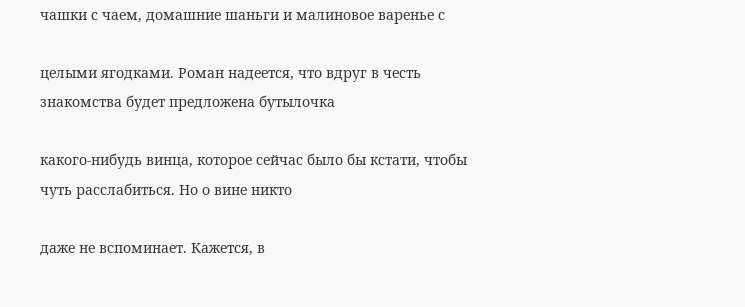чашки с чаем, домашние шаньги и малиновое варенье с

целыми ягодками. Роман надеется, что вдруг в честь знакомства будет предложена бутылочка

какого-нибудь винца, которое сейчас было бы кстати, чтобы чуть расслабиться. Но о вине никто

даже не вспоминает. Кажется, в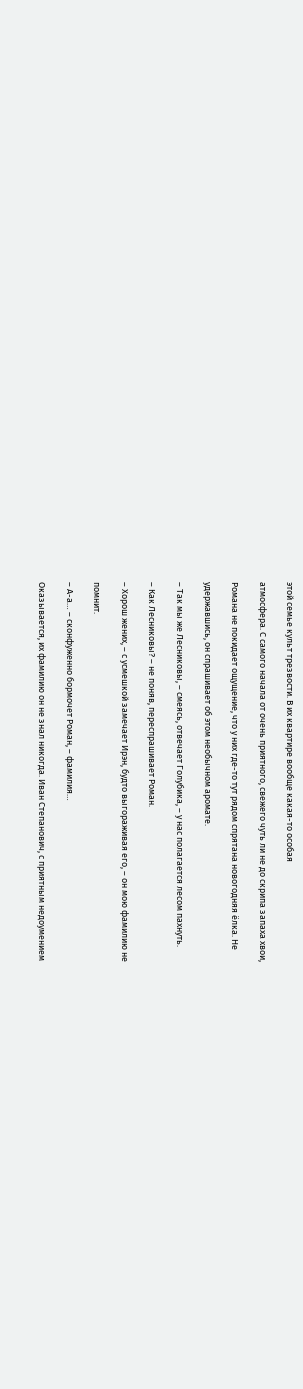этой семье культ трезвости. В их квартире вообще какая-то особая

атмосфера. С самого начала от очень приятного, свежего чуть ли не до скрипа запаха хвои,

Романа не покидает ощущение, что у них где-то тут рядом спрятана новогодняя ёлка. Не

удержавшись, он спрашивает об этом необычном аромате.

– Так мы же Лесниковы, – смеясь, отвечает Голубика, – у нас полагается лесом пахнуть.

– Как Лесниковы? – не поняв, переспрашивает Роман.

– Хорош жених, – с усмешкой замечает Ирэн, будто выгораживая его, – он мою фамилию не

помнит.

– А-а… – сконфуженно бормочет Роман, – фамилия…

Оказывается, их фамилию он не знал никогда. Иван Степанович, с приятным недоумением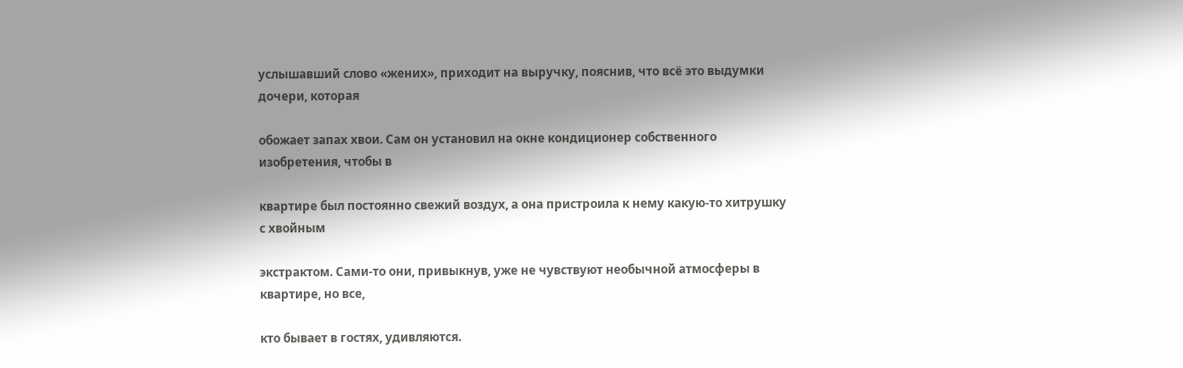услышавший слово «жених», приходит на выручку, пояснив, что всё это выдумки дочери, которая

обожает запах хвои. Сам он установил на окне кондиционер собственного изобретения, чтобы в

квартире был постоянно свежий воздух, а она пристроила к нему какую-то хитрушку с хвойным

экстрактом. Сами-то они, привыкнув, уже не чувствуют необычной атмосферы в квартире, но все,

кто бывает в гостях, удивляются.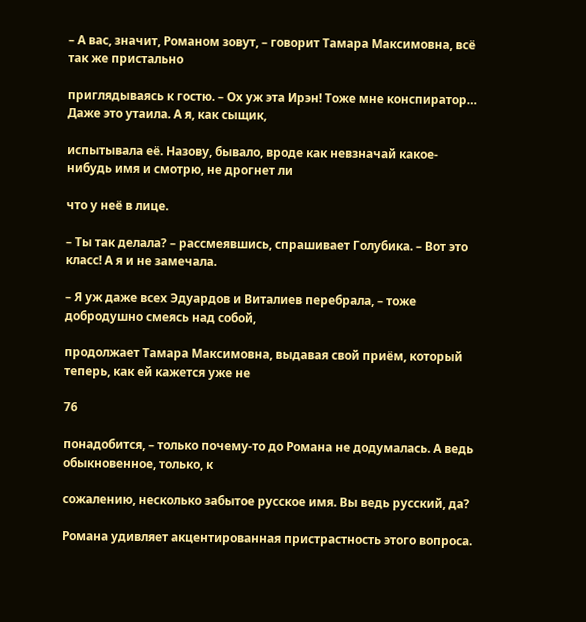– А вас, значит, Романом зовут, – говорит Тамара Максимовна, всё так же пристально

приглядываясь к гостю. – Ох уж эта Ирэн! Тоже мне конспиратор… Даже это утаила. А я, как сыщик,

испытывала её. Назову, бывало, вроде как невзначай какое-нибудь имя и смотрю, не дрогнет ли

что у неё в лице.

– Ты так делала? – рассмеявшись, спрашивает Голубика. – Вот это класс! А я и не замечала.

– Я уж даже всех Эдуардов и Виталиев перебрала, – тоже добродушно смеясь над собой,

продолжает Тамара Максимовна, выдавая свой приём, который теперь, как ей кажется уже не

76

понадобится, – только почему-то до Романа не додумалась. А ведь обыкновенное, только, к

сожалению, несколько забытое русское имя. Вы ведь русский, да?

Романа удивляет акцентированная пристрастность этого вопроса.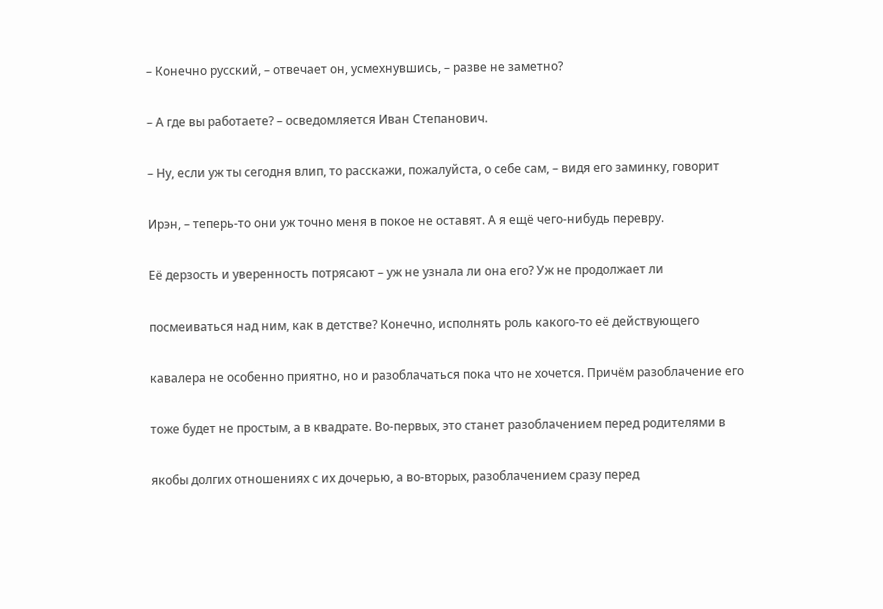– Конечно русский, – отвечает он, усмехнувшись, – разве не заметно?

– А где вы работаете? – осведомляется Иван Степанович.

– Ну, если уж ты сегодня влип, то расскажи, пожалуйста, о себе сам, – видя его заминку, говорит

Ирэн, – теперь-то они уж точно меня в покое не оставят. А я ещё чего-нибудь перевру.

Её дерзость и уверенность потрясают – уж не узнала ли она его? Уж не продолжает ли

посмеиваться над ним, как в детстве? Конечно, исполнять роль какого-то её действующего

кавалера не особенно приятно, но и разоблачаться пока что не хочется. Причём разоблачение его

тоже будет не простым, а в квадрате. Во-первых, это станет разоблачением перед родителями в

якобы долгих отношениях с их дочерью, а во-вторых, разоблачением сразу перед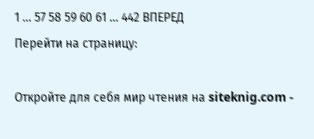1 ... 57 58 59 60 61 ... 442 ВПЕРЕД
Перейти на страницу:

Откройте для себя мир чтения на siteknig.com -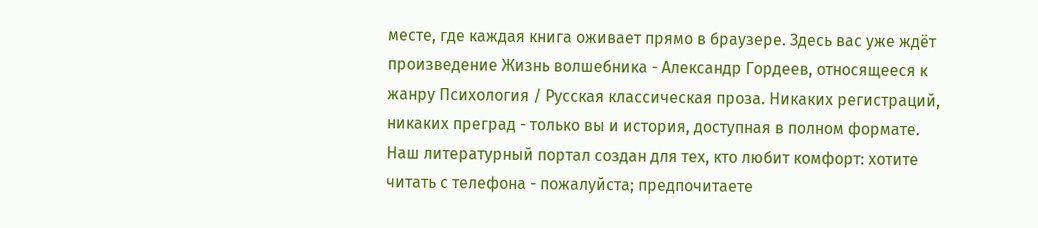месте, где каждая книга оживает прямо в браузере. Здесь вас уже ждёт произведение Жизнь волшебника - Александр Гордеев, относящееся к жанру Психология / Русская классическая проза. Никаких регистраций, никаких преград - только вы и история, доступная в полном формате. Наш литературный портал создан для тех, кто любит комфорт: хотите читать с телефона - пожалуйста; предпочитаете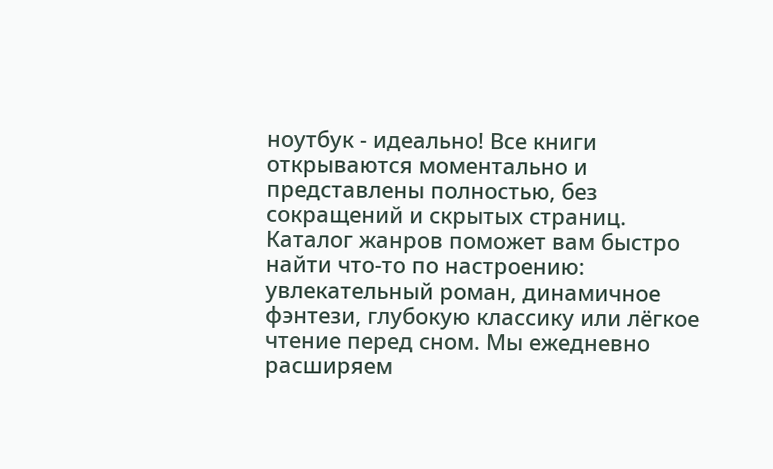ноутбук - идеально! Все книги открываются моментально и представлены полностью, без сокращений и скрытых страниц. Каталог жанров поможет вам быстро найти что-то по настроению: увлекательный роман, динамичное фэнтези, глубокую классику или лёгкое чтение перед сном. Мы ежедневно расширяем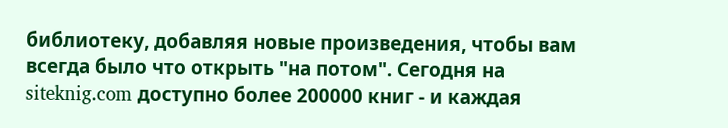библиотеку, добавляя новые произведения, чтобы вам всегда было что открыть "на потом". Сегодня на siteknig.com доступно более 200000 книг - и каждая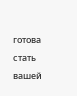готова стать вашей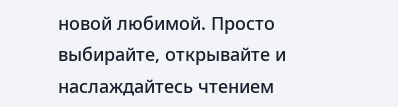новой любимой. Просто выбирайте, открывайте и наслаждайтесь чтением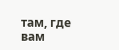там, где вам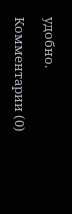удобно.

Комментарии (0)